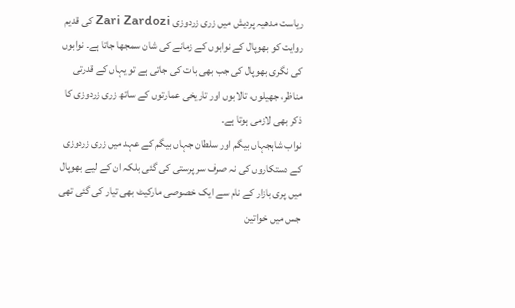ریاست مدھیہ پردیش میں زری زردوزی Zari Zardozi کی قدیم روایت کو بھوپال کے نوابوں کے زمانے کی شان سمجھا جاتا ہے۔ نوابوں کی نگری بھوپال کی جب بھی بات کی جاتی ہے تو یہاں کے قدرتی مناظر، جھیلوں، تالابوں اور تاریخی عمارتوں کے ساتھ زری زردوزی کا ذکر بھی لازمی ہوتا ہے۔
نواب شاہجہاں بیگم اور سلطان جہاں بیگم کے عہد میں زری زردوزی کے دستکاروں کی نہ صرف سر پرستی کی گئی بلکہ ان کے لیے بھوپال میں پری بازار کے نام سے ایک خصوصی مارکیٹ بھی تیار کی گئی تھی جس میں خواتین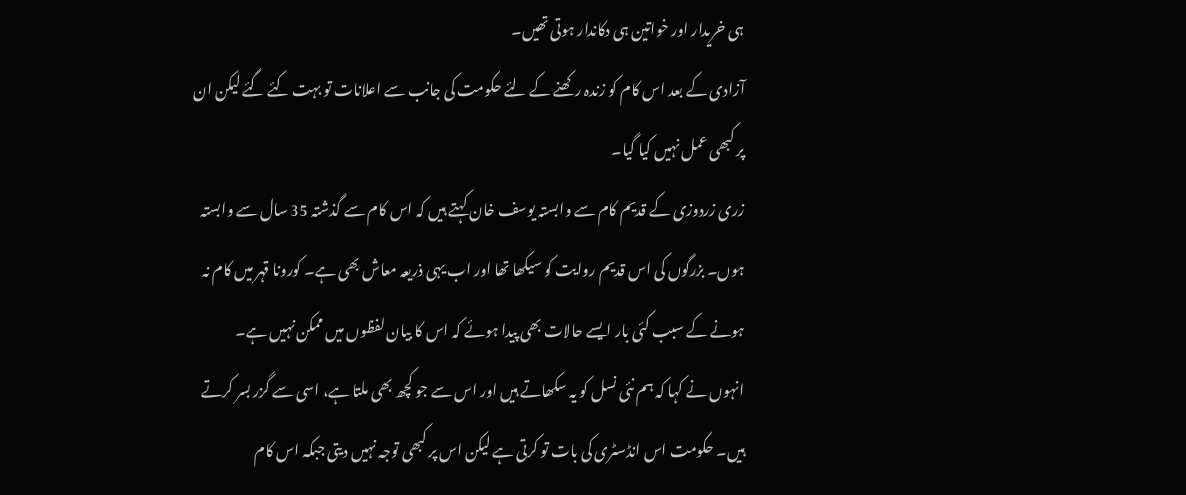ہی خریدار اور خواتین ہی دکاندار ہوتی تھیں۔
آزادی کے بعد اس کام کو زندہ رکھنے کے لئے حکومت کی جانب سے اعلانات تو بہت کئے گئے لیکن ان پر کبھی عمل نہیں کیا گیا۔
زری زردوزی کے قدیم کام سے وابستہ یوسف خان کہتے ہیں کہ اس کام سے گذشتہ 35 سال سے وابستہ ہوں۔ بزرگوں کی اس قدیم روایت کو سیکھا تھا اور اب یہی ذریعہ معاش بھی ہے۔ کورونا قہر میں کام نہ ہونے کے سبب کئی بار ایسے حالات بھی پیدا ہوئے کہ اس کا بیان لفظوں میں ممکن نہیں ہے۔
انہوں نے کہا کہ ہم نئی نسل کو یہ سکھاتے ہیں اور اس سے جو کچھ بھی ملتا ہے، اسی سے گزر بسر کرتے ہیں۔ حکومت اس انڈسٹری کی بات تو کرتی ہے لیکن اس پر کبھی توجہ نہیں دیتی جبکہ اس کام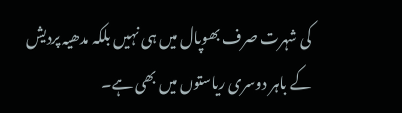کی شہرت صرف بھوپال میں ہی نہیں بلکہ مدھیہ پردیش کے باہر دوسری ریاستوں میں بھی ہے۔